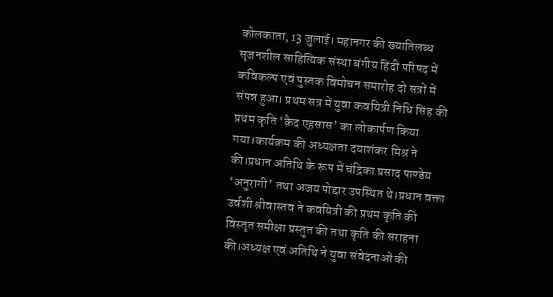कोलकाता, 13 जुलाई। महानगर की ख्यातिलब्ध सृजनशील साहित्यिक संस्था बंगीय हिंदी परिषद में कविकल्प एवं पुस्तक विमोचन समारोह दो सत्रों में संपन्न हुआ। प्रथम सत्र में युवा कवयित्री निधि सिंह की प्रथम कृति ‘क़ैद एहसास’ का लोकार्पण किया गया।कार्यक्रम की अध्यक्षता दयाशंकर मिश्र ने की।प्रधान अतिथि के रूप में चंद्रिका प्रसाद पाण्डेय ‘अनुरागी’ तथा अजय पोद्दार उपस्थित थे।प्रधान वक्ता उर्वशी श्रीवास्तव ने कवयित्री की प्रथम कृति की विस्तृत समीक्षा प्रस्तुत की तथा कृति की सराहना की।अध्यक्ष एवं अतिथि ने युवा संवेदनाओं की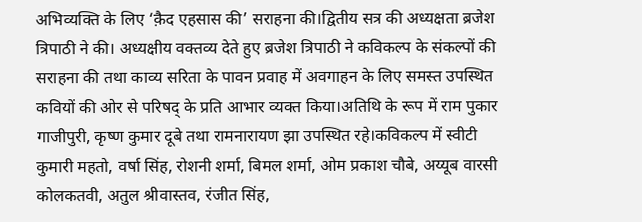अभिव्यक्ति के लिए ‘क़ैद एहसास की’ सराहना की।द्वितीय सत्र की अध्यक्षता ब्रजेश त्रिपाठी ने की। अध्यक्षीय वक्तव्य देते हुए ब्रजेश त्रिपाठी ने कविकल्प के संकल्पों की सराहना की तथा काव्य सरिता के पावन प्रवाह में अवगाहन के लिए समस्त उपस्थित कवियों की ओर से परिषद् के प्रति आभार व्यक्त किया।अतिथि के रूप में राम पुकार गाजीपुरी, कृष्ण कुमार दूबे तथा रामनारायण झा उपस्थित रहे।कविकल्प में स्वीटी कुमारी महतो, वर्षा सिंह, रोशनी शर्मा, बिमल शर्मा, ओम प्रकाश चौबे, अय्यूब वारसी कोलकतवी, अतुल श्रीवास्तव, रंजीत सिंह,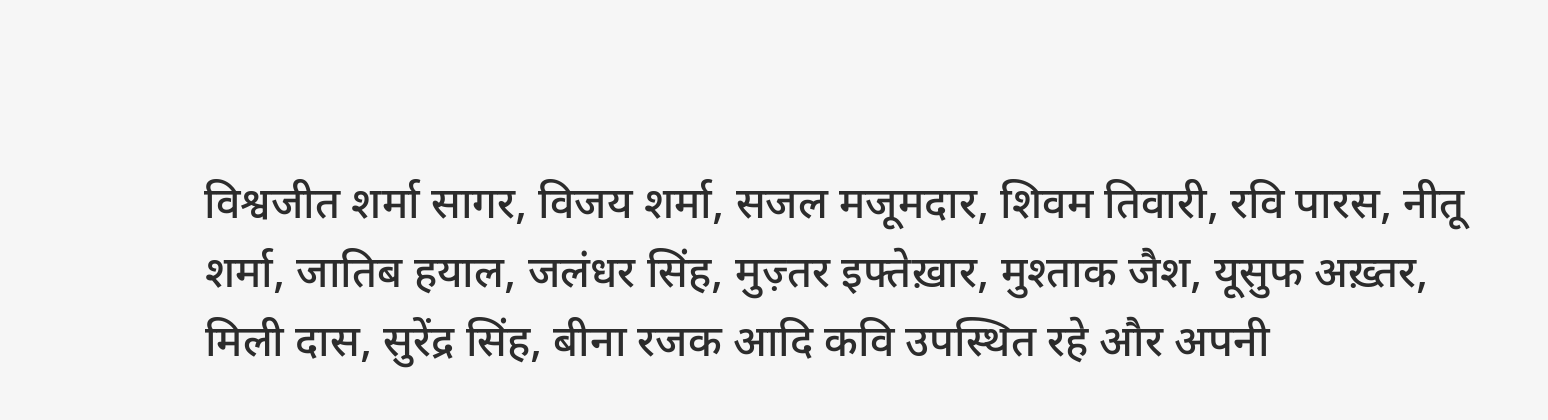विश्वजीत शर्मा सागर, विजय शर्मा, सजल मजूमदार, शिवम तिवारी, रवि पारस, नीतू शर्मा, जातिब हयाल, जलंधर सिंह, मुज़्तर इफ्तेख़ार, मुश्ताक जैश, यूसुफ अख़्तर, मिली दास, सुरेंद्र सिंह, बीना रजक आदि कवि उपस्थित रहे और अपनी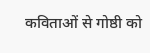कविताओं से गोष्ठी को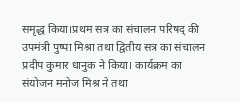समृद्ध किया।प्रथम सत्र का संचालन परिषद् की उपमंत्री पुष्पा मिश्रा तथा द्वितीय सत्र का संचालन प्रदीप कुमार धानुक ने किया। कार्यक्रम का संयोजन मनोज मिश्र ने तथा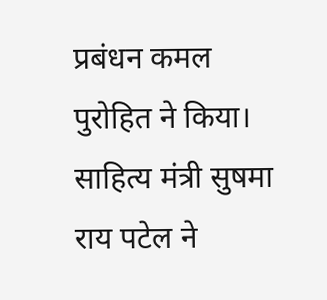प्रबंधन कमल पुरोहित ने किया। साहित्य मंत्री सुषमा राय पटेल ने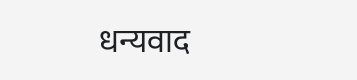धन्यवाद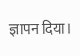ज्ञापन दिया।